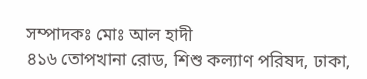সম্পাদকঃ মোঃ আল হাদী
৪১৬ তোপখানা রোড, শিশু কল্যাণ পরিষদ, ঢাকা,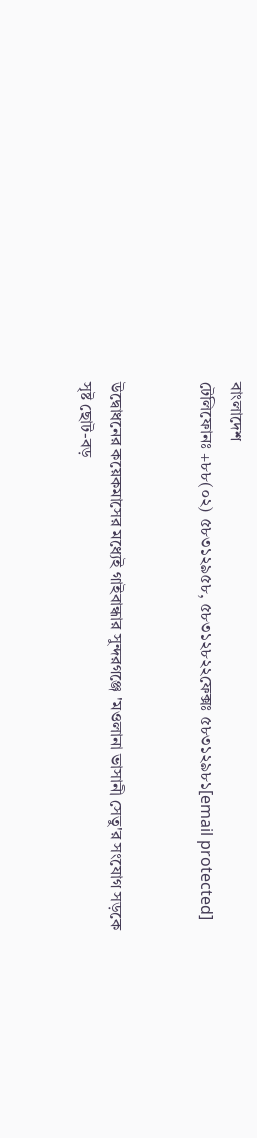বাংলাদেশ
টেলিফোনঃ +৮৮(০২) ৫৮৩১২৯৫৮, ৫৮৩১২৮২২ফেক্সঃ ৫৮৩১২৯৮১[email protected]


উদ্বোধনের কয়েকমাসের মধ্যেই গাইবান্ধার সুন্দরগঞ্জে 'মওলানা ভাসানী সেতু'র সংযোগ সড়কে সৃষ্ট ছোট-বড়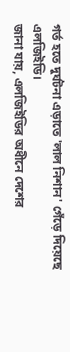গর্ত হতে দুর্ঘটনা এড়াতে 'লাল নিশান' গেঁড়ে দিয়েছে এলজিইডি।
জানা যায়, এলজিইডির অধীনে দেশের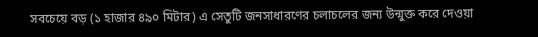সবচেয়ে বড় (১ হাজার ৪৯০ মিটার) এ সেতুটি জনসাধারণের চলাচলের জন্য উন্মুক্ত করে দেওয়া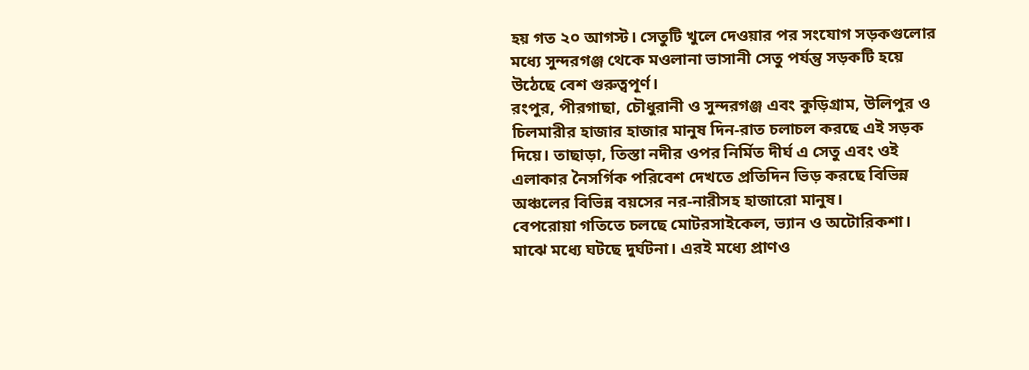হয় গত ২০ আগস্ট। সেতুটি খুলে দেওয়ার পর সংযোগ সড়কগুলোর মধ্যে সুন্দরগঞ্জ থেকে মওলানা ভাসানী সেতু পর্যন্তু সড়কটি হয়ে উঠেছে বেশ গুরুত্বপূর্ণ।
রংপুর, পীরগাছা, চৌধুরানী ও সুন্দরগঞ্জ এবং কুড়িগ্রাম, উলিপুর ও চিলমারীর হাজার হাজার মানুষ দিন-রাত চলাচল করছে এই সড়ক দিয়ে। তাছাড়া, তিস্তা নদীর ওপর নির্মিত দীর্ঘ এ সেতু এবং ওই এলাকার নৈসর্গিক পরিবেশ দেখতে প্রতিদিন ভিড় করছে বিভিন্ন অঞ্চলের বিভিন্ন বয়সের নর-নারীসহ হাজারো মানুষ।
বেপরোয়া গতিতে চলছে মোটরসাইকেল, ভ্যান ও অটোরিকশা। মাঝে মধ্যে ঘটছে দুর্ঘটনা। এরই মধ্যে প্রাণও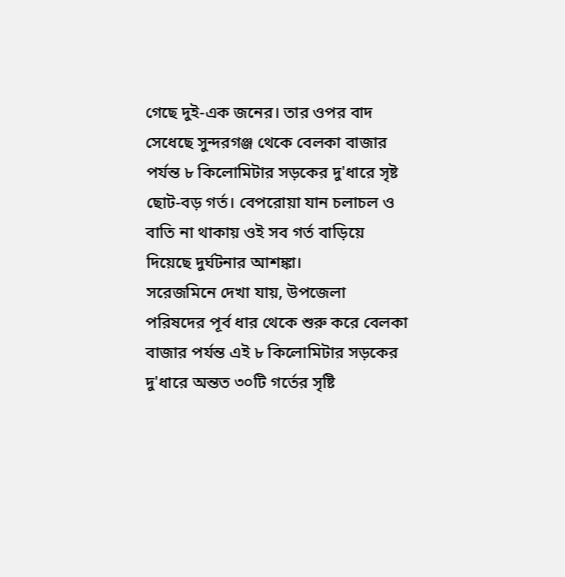গেছে দুই-এক জনের। তার ওপর বাদ সেধেছে সুন্দরগঞ্জ থেকে বেলকা বাজার পর্যন্ত ৮ কিলোমিটার সড়কের দু'ধারে সৃষ্ট ছোট-বড় গর্ত। বেপরোয়া যান চলাচল ও বাতি না থাকায় ওই সব গর্ত বাড়িয়ে দিয়েছে দুর্ঘটনার আশঙ্কা।
সরেজমিনে দেখা যায়, উপজেলা পরিষদের পূর্ব ধার থেকে শুরু করে বেলকা বাজার পর্যন্ত এই ৮ কিলোমিটার সড়কের দু'ধারে অন্তত ৩০টি গর্তের সৃষ্টি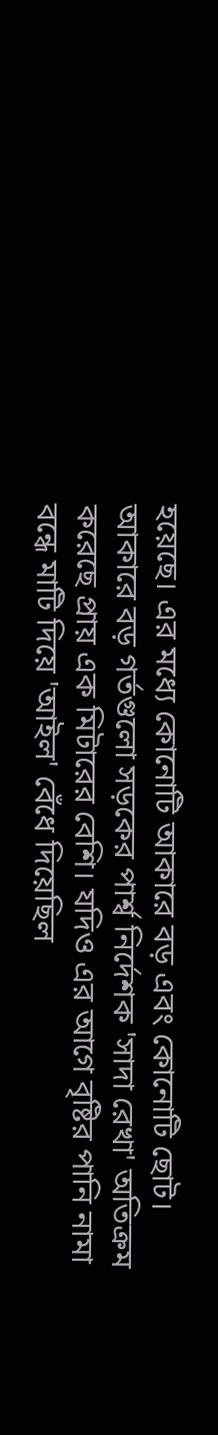হয়েছে। এর মধ্যে কোনোটি আকারে বড় এবং কোনোটি ছোট।
আকারে বড় গর্তগুলো সড়কের পার্শ্ব নির্দেশক 'সাদা রেখা' অতিক্রম করেছে প্রায় এক মিটারের বেশি। যদিও এর আগে বৃষ্টির পানি নামা বন্ধে মাটি দিয়ে 'আইল' বেঁধে দিয়েছিল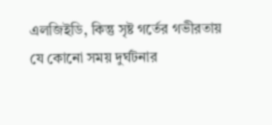এলজিইডি, কিন্তু সৃষ্ট গর্তের গভীরতায় যে কোনো সময় দুর্ঘটনার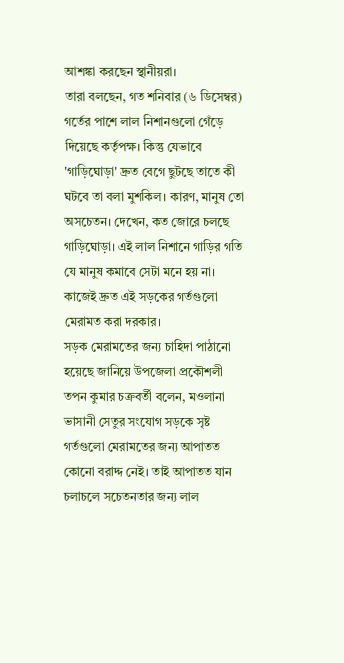আশঙ্কা করছেন স্থানীয়রা।
তারা বলছেন, গত শনিবার (৬ ডিসেম্বর) গর্তের পাশে লাল নিশানগুলো গেঁড়ে দিয়েছে কর্তৃপক্ষ। কিন্তু যেভাবে 'গাড়িঘোড়া' দ্রুত বেগে ছুটছে তাতে কী ঘটবে তা বলা মুশকিল। কারণ, মানুষ তো অসচেতন। দেখেন, কত জোরে চলছে গাড়িঘোড়া। এই লাল নিশানে গাড়ির গতি যে মানুষ কমাবে সেটা মনে হয় না। কাজেই দ্রুত এই সড়কের গর্তগুলো মেরামত করা দরকার।
সড়ক মেরামতের জন্য চাহিদা পাঠানো হয়েছে জানিয়ে উপজেলা প্রকৌশলী তপন কুমার চক্রবর্তী বলেন, মওলানা ভাসানী সেতুর সংযোগ সড়কে সৃষ্ট গর্তগুলো মেরামতের জন্য আপাতত কোনো বরাদ্দ নেই। তাই আপাতত যান চলাচলে সচেতনতার জন্য লাল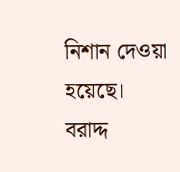নিশান দেওয়া হয়েছে। বরাদ্দ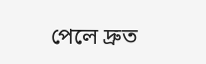পেলে দ্রুত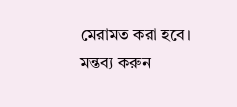মেরামত করা হবে।
মন্তব্য করুন